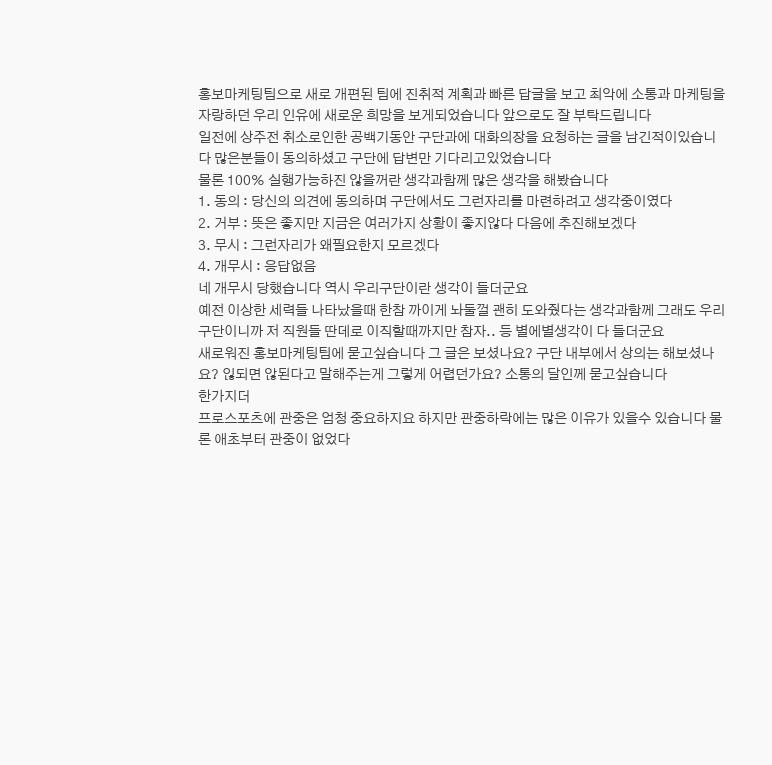홍보마케팅팀으로 새로 개편된 팀에 진취적 계획과 빠른 답글을 보고 최악에 소통과 마케팅을 자랑하던 우리 인유에 새로운 희망을 보게되었습니다 앞으로도 잘 부탁드립니다
일전에 상주전 취소로인한 공백기동안 구단과에 대화의장을 요청하는 글을 남긴적이있습니다 많은분들이 동의하셨고 구단에 답변만 기다리고있었습니다
물론 100% 실행가능하진 않을꺼란 생각과함께 많은 생각을 해봤습니다
1. 동의 : 당신의 의견에 동의하며 구단에서도 그런자리를 마련하려고 생각중이였다
2. 거부 : 뜻은 좋지만 지금은 여러가지 상황이 좋지않다 다음에 추진해보겠다
3. 무시 : 그런자리가 왜필요한지 모르겠다
4. 개무시 : 응답없음
네 개무시 당했습니다 역시 우리구단이란 생각이 들더군요
예전 이상한 세력들 나타났을때 한참 까이게 놔둘껄 괜히 도와줬다는 생각과함께 그래도 우리구단이니까 저 직원들 딴데로 이직할때까지만 참자.. 등 별에별생각이 다 들더군요
새로워진 홍보마케팅팀에 묻고싶습니다 그 글은 보셨나요? 구단 내부에서 상의는 해보셨나요? 읺되면 않된다고 말해주는게 그렇게 어렵던가요? 소통의 달인께 묻고싶습니다
한가지더
프로스포츠에 관중은 엄청 중요하지요 하지만 관중하락에는 많은 이유가 있을수 있습니다 물론 애초부터 관중이 없었다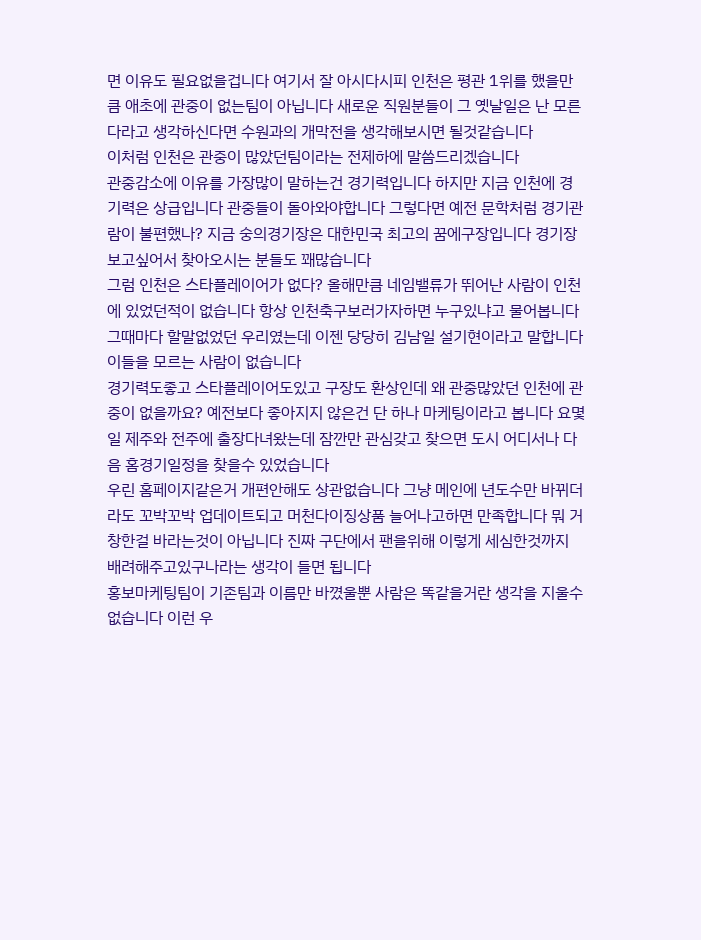면 이유도 필요없을겁니다 여기서 잘 아시다시피 인천은 평관 1위를 했을만큼 애초에 관중이 없는팀이 아닙니다 새로운 직원분들이 그 옛날일은 난 모른다라고 생각하신다면 수원과의 개막전을 생각해보시면 될것같습니다
이처럼 인천은 관중이 많았던팀이라는 전제하에 말씀드리겠습니다
관중감소에 이유를 가장많이 말하는건 경기력입니다 하지만 지금 인천에 경기력은 상급입니다 관중들이 돌아와야합니다 그렇다면 예전 문학처럼 경기관람이 불편했나? 지금 숭의경기장은 대한민국 최고의 꿈에구장입니다 경기장 보고싶어서 찾아오시는 분들도 꽤많습니다
그럼 인천은 스타플레이어가 없다? 올해만큼 네임밸류가 뛰어난 사람이 인천에 있었던적이 없습니다 항상 인천축구보러가자하면 누구있냐고 물어봅니다 그때마다 할말없었던 우리였는데 이젠 당당히 김남일 설기현이라고 말합니다 이들을 모르는 사람이 없습니다
경기력도좋고 스타플레이어도있고 구장도 환상인데 왜 관중많았던 인천에 관중이 없을까요? 예전보다 좋아지지 않은건 단 하나 마케팅이라고 봅니다 요몇일 제주와 전주에 출장다녀왔는데 잠깐만 관심갖고 찾으면 도시 어디서나 다음 홈경기일정을 찾을수 있었습니다
우린 홈페이지같은거 개편안해도 상관없습니다 그냥 메인에 년도수만 바뀌더라도 꼬박꼬박 업데이트되고 머천다이징상품 늘어나고하면 만족합니다 뭐 거창한걸 바라는것이 아닙니다 진짜 구단에서 팬을위해 이렇게 세심한것까지 배려해주고있구나라는 생각이 들면 됩니다
홍보마케팅팀이 기존팀과 이름만 바꼈울뿐 사람은 똑같을거란 생각을 지울수 없습니다 이런 우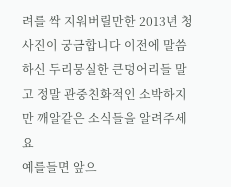려를 싹 지워버릴만한 2013년 청사진이 궁금합니다 이전에 말씀하신 두리뭉실한 큰덩어리들 말고 정말 관중친화적인 소박하지만 깨알같은 소식들을 알려주세요
예를들면 앞으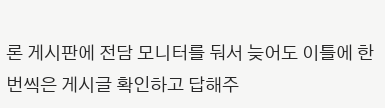론 게시판에 전담 모니터를 둬서 늦어도 이틀에 한번씩은 게시글 확인하고 답해주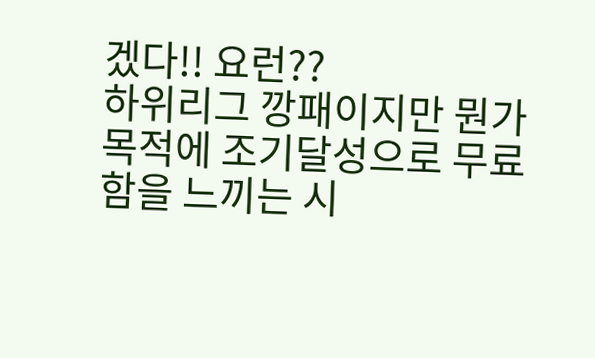겠다!! 요런??
하위리그 깡패이지만 뭔가 목적에 조기달성으로 무료함을 느끼는 시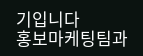기입니다
홍보마케팅팀과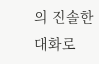의 진솔한 대화로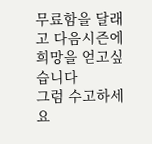무료함을 달래고 다음시즌에 희망을 얻고싶습니다
그럼 수고하세요